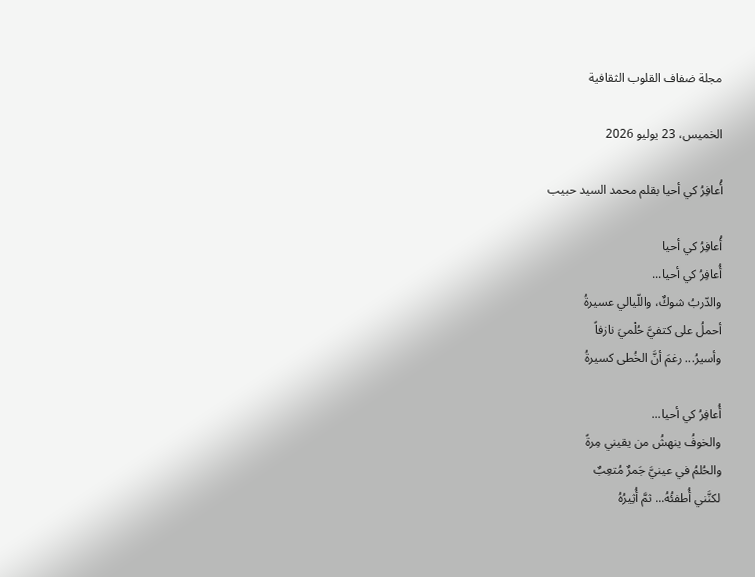مجلة ضفاف القلوب الثقافية

الخميس، 23 يوليو 2026

أُعافِرُ كي أحيا بقلم محمد السيد حبيب

أُعافِرُ كي أحيا
أُعافِرُ كي أحيا...
والدّربُ شوكٌ، واللّيالي عسيرةُ
أحملُ على كتفيَّ حُلْميَ نازفاً
وأسيرُ... رغمَ أنَّ الخُطى كسيرةُ

أُعافِرُ كي أحيا...
والخوفُ ينهشُ من يقيني مِرةً
والحُلمُ في عينيَّ جَمرٌ مُتعِبٌ
لكنَّني أُطفئُهُ... ثمَّ أُثِيرُهُ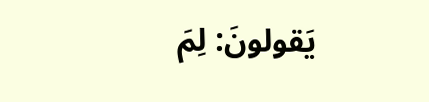يَقولونَ: لِمَ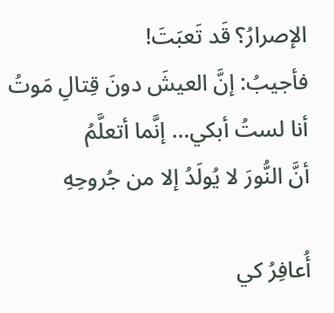الإصرارُ؟ قَد تَعبَتَ!
فأجيبُ: إنَّ العيشَ دونَ قِتالِ مَوتُ
أنا لستُ أبكي... إنَّما أتعلَّمُ
أنَّ النُّورَ لا يُولَدُ إلا من جُروحِهِ

أُعافِرُ كي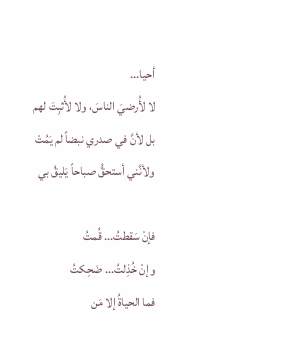أحيا...
لا لأُرضيَ الناسَ، ولا لأُثبِتَ لهم
بل لأنَّ في صدري نبضاً لم يَمُتْ
ولأنَّني أستحقُّ صباحاً يَليقُ بي

فإنْ سَقطتُ... قُمتُ
وإنْ خُذِلتُ... ضَحِكتُ
فما الحياةُ إلا مَن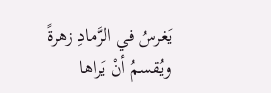يَغرسُ في الرَّمادِ زهرةً
ويُقسمُ أنْ يَراها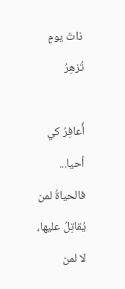ذاتَ يومٍ تُزهِرُ

أُعافِرُ كي أحيا...
فالحياةُ لمن يُقاتِلُ عليها، لا لمن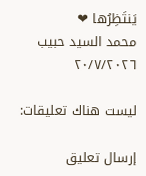يَنتَظِرُها ❤
محمد السيد حبيب
٢٠/٧/٢٠٢٦

ليست هناك تعليقات:

إرسال تعليق